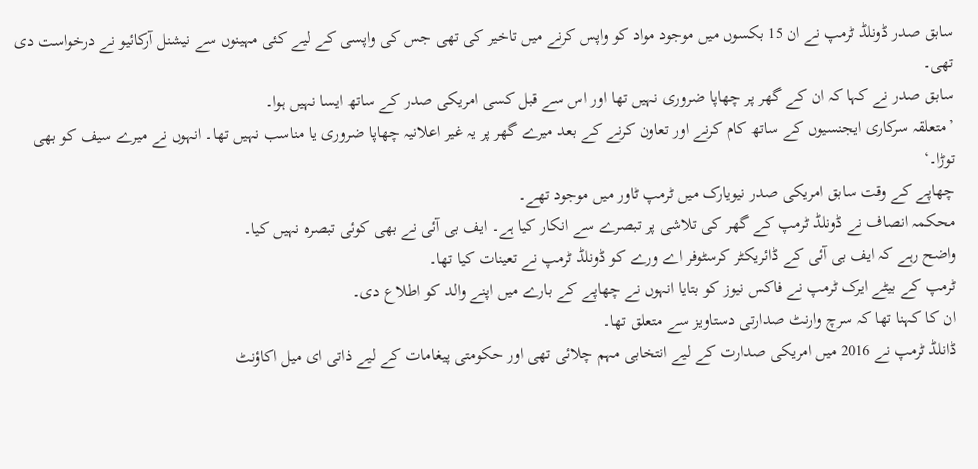سابق صدر ڈونلڈ ٹرمپ نے ان 15 بکسوں میں موجود مواد کو واپس کرنے میں تاخیر کی تھی جس کی واپسی کے لیے کئی مہینوں سے نیشنل آرکائیو نے درخواست دی تھی۔
سابق صدر نے کہا کہ ان کے گھر پر چھاپا ضروری نہیں تھا اور اس سے قبل کسی امریکی صدر کے ساتھ ایسا نہیں ہوا۔
’متعلقہ سرکاری ایجنسیوں کے ساتھ کام کرنے اور تعاون کرنے کے بعد میرے گھر پر یہ غیر اعلانیہ چھاپا ضروری یا مناسب نہیں تھا۔ انہوں نے میرے سیف کو بھی توڑا۔‘
چھاپے کے وقت سابق امریکی صدر نیویارک میں ٹرمپ ٹاور میں موجود تھے۔
محکمہ انصاف نے ڈونلڈ ٹرمپ کے گھر کی تلاشی پر تبصرے سے انکار کیا ہے۔ ایف بی آئی نے بھی کوئی تبصرہ نہیں کیا۔
واضح رہے کہ ایف بی آئی کے ڈائریکٹر کرسٹوفر اے ورے کو ڈونلڈ ٹرمپ نے تعینات کیا تھا۔
ٹرمپ کے بیٹے ایرک ٹرمپ نے فاکس نیوز کو بتایا انہوں نے چھاپے کے بارے میں اپنے والد کو اطلاع دی۔
ان کا کہنا تھا کہ سرچ وارنٹ صدارتی دستاویز سے متعلق تھا۔
ڈانلڈ ٹرمپ نے 2016 میں امریکی صدارت کے لیے انتخابی مہم چلائی تھی اور حکومتی پیغامات کے لیے ذاتی ای میل اکاؤنٹ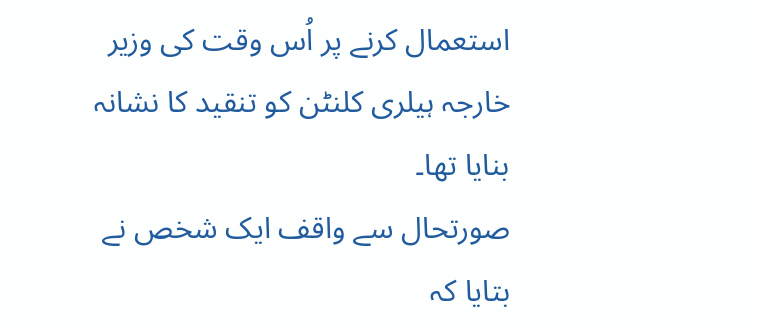استعمال کرنے پر اُس وقت کی وزیر خارجہ ہیلری کلنٹن کو تنقید کا نشانہ بنایا تھا۔
صورتحال سے واقف ایک شخص نے بتایا کہ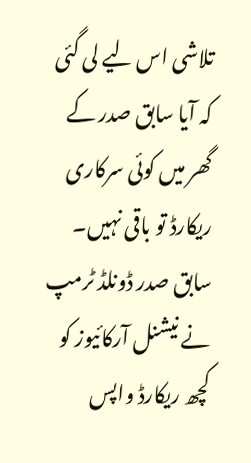تلاشی اس لیے لی گئی کہ آیا سابق صدر کے گھر میں کوئی سرکاری ریکارڈ تو باقی نہیں۔
سابق صدر ڈونلڈ ٹرمپ نے نیشنل آرکائیوز کو کچھ ریکارڈ واپس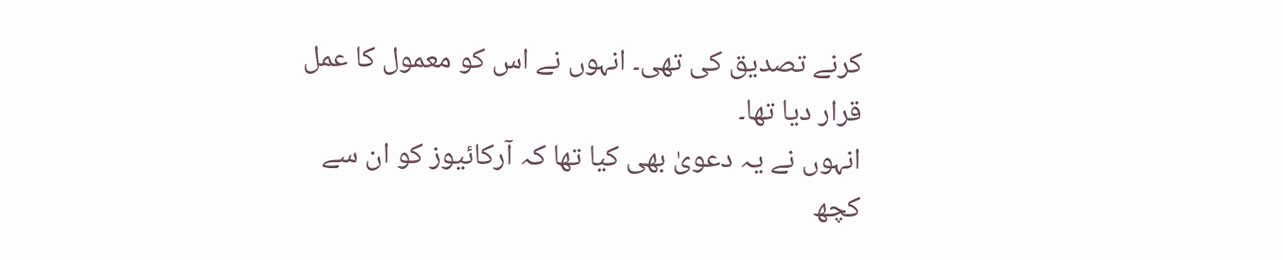کرنے تصدیق کی تھی۔ انہوں نے اس کو معمول کا عمل قرار دیا تھا۔
انہوں نے یہ دعویٰ بھی کیا تھا کہ آرکائیوز کو ان سے کچھ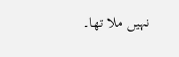نہیں ملا تھا۔